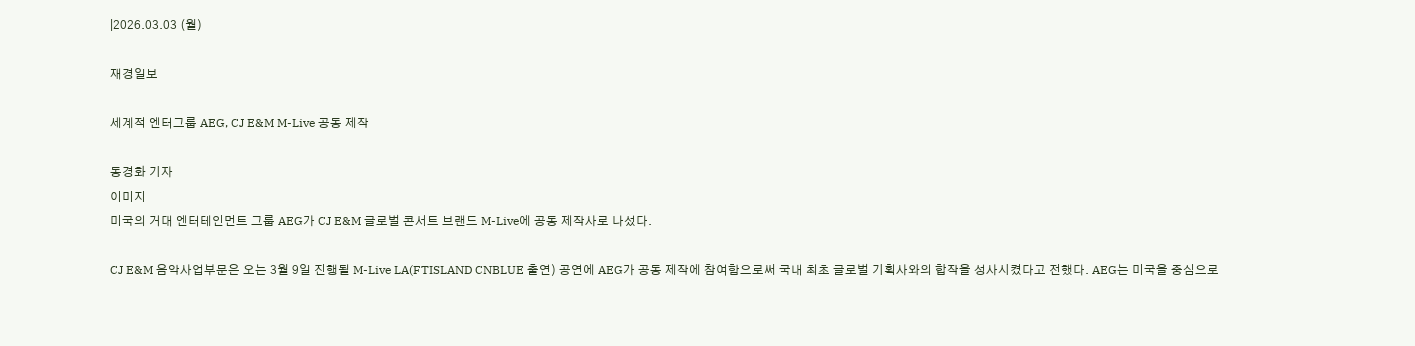|2026.03.03 (월)

재경일보

세계적 엔터그룹 AEG, CJ E&M M-Live 공동 제작

동경화 기자
이미지
미국의 거대 엔터테인먼트 그룹 AEG가 CJ E&M 글로벌 콘서트 브랜드 M-Live에 공동 제작사로 나섰다.

CJ E&M 음악사업부문은 오는 3월 9일 진행될 M-Live LA(FTISLAND CNBLUE 출연) 공연에 AEG가 공동 제작에 참여함으로써 국내 최초 글로벌 기획사와의 합작을 성사시켰다고 전했다. AEG는 미국을 중심으로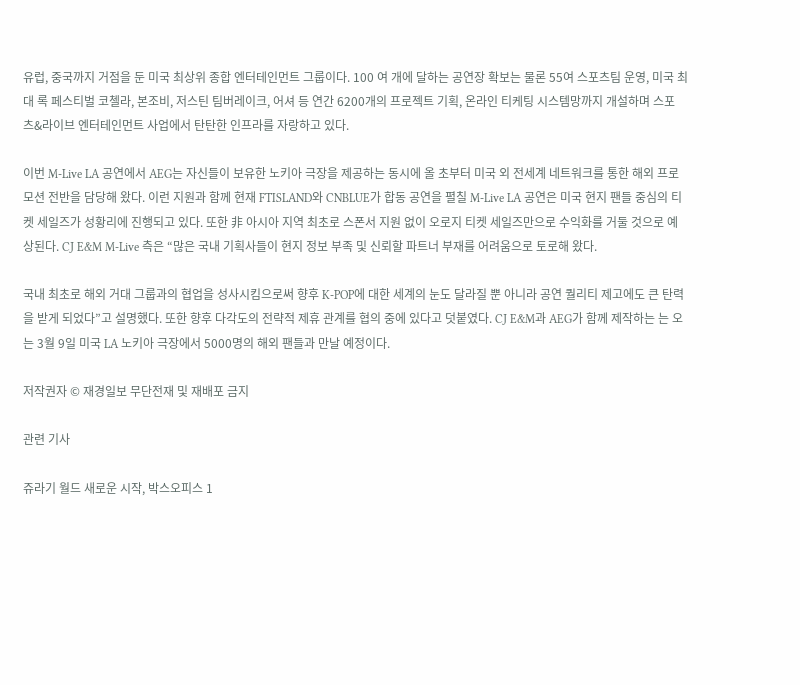유럽, 중국까지 거점을 둔 미국 최상위 종합 엔터테인먼트 그룹이다. 100 여 개에 달하는 공연장 확보는 물론 55여 스포츠팀 운영, 미국 최대 록 페스티벌 코첼라, 본조비, 저스틴 팀버레이크, 어셔 등 연간 6200개의 프로젝트 기획, 온라인 티케팅 시스템망까지 개설하며 스포츠&라이브 엔터테인먼트 사업에서 탄탄한 인프라를 자랑하고 있다.

이번 M-Live LA 공연에서 AEG는 자신들이 보유한 노키아 극장을 제공하는 동시에 올 초부터 미국 외 전세계 네트워크를 통한 해외 프로모션 전반을 담당해 왔다. 이런 지원과 함께 현재 FTISLAND와 CNBLUE가 합동 공연을 펼칠 M-Live LA 공연은 미국 현지 팬들 중심의 티켓 세일즈가 성황리에 진행되고 있다. 또한 非 아시아 지역 최초로 스폰서 지원 없이 오로지 티켓 세일즈만으로 수익화를 거둘 것으로 예상된다. CJ E&M M-Live 측은 “많은 국내 기획사들이 현지 정보 부족 및 신뢰할 파트너 부재를 어려움으로 토로해 왔다.

국내 최초로 해외 거대 그룹과의 협업을 성사시킴으로써 향후 K-POP에 대한 세계의 눈도 달라질 뿐 아니라 공연 퀄리티 제고에도 큰 탄력을 받게 되었다”고 설명했다. 또한 향후 다각도의 전략적 제휴 관계를 협의 중에 있다고 덧붙였다. CJ E&M과 AEG가 함께 제작하는 는 오는 3월 9일 미국 LA 노키아 극장에서 5000명의 해외 팬들과 만날 예정이다.

저작권자 © 재경일보 무단전재 및 재배포 금지

관련 기사

쥬라기 월드 새로운 시작, 박스오피스 1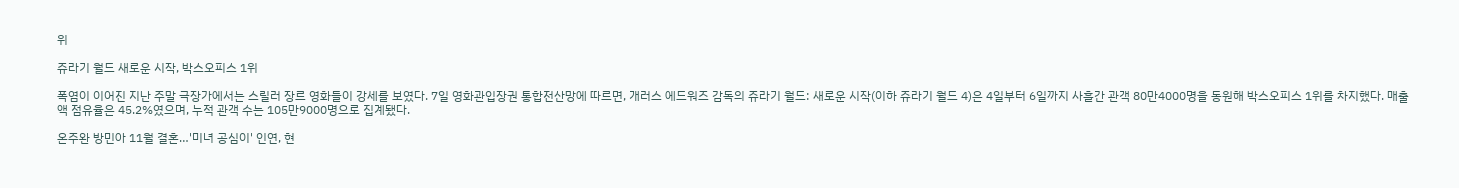위

쥬라기 월드 새로운 시작, 박스오피스 1위

폭염이 이어진 지난 주말 극장가에서는 스릴러 장르 영화들이 강세를 보였다. 7일 영화관입장권 통합전산망에 따르면, 개러스 에드워즈 감독의 쥬라기 월드: 새로운 시작(이하 쥬라기 월드 4)은 4일부터 6일까지 사흘간 관객 80만4000명을 동원해 박스오피스 1위를 차지했다. 매출액 점유율은 45.2%였으며, 누적 관객 수는 105만9000명으로 집계됐다.

온주완 방민아 11월 결혼…'미녀 공심이' 인연, 현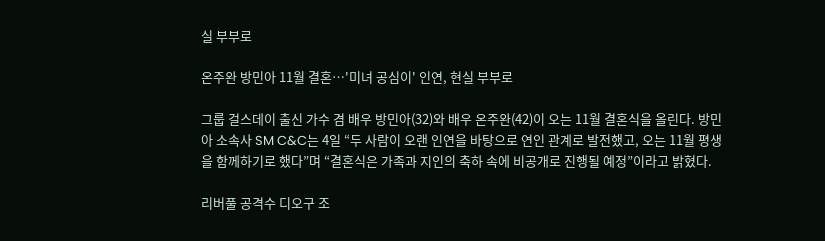실 부부로

온주완 방민아 11월 결혼…'미녀 공심이' 인연, 현실 부부로

그룹 걸스데이 출신 가수 겸 배우 방민아(32)와 배우 온주완(42)이 오는 11월 결혼식을 올린다. 방민아 소속사 SM C&C는 4일 “두 사람이 오랜 인연을 바탕으로 연인 관계로 발전했고, 오는 11월 평생을 함께하기로 했다”며 “결혼식은 가족과 지인의 축하 속에 비공개로 진행될 예정”이라고 밝혔다.

리버풀 공격수 디오구 조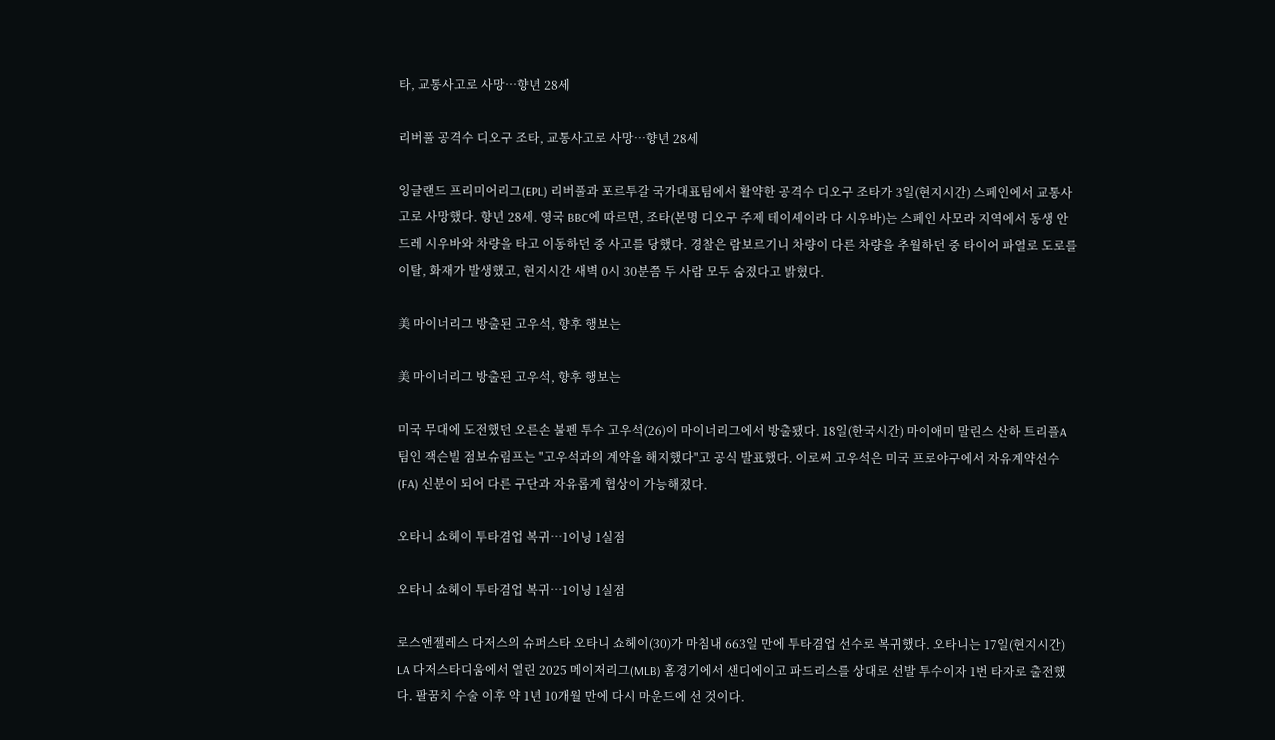타, 교통사고로 사망…향년 28세

리버풀 공격수 디오구 조타, 교통사고로 사망…향년 28세

잉글랜드 프리미어리그(EPL) 리버풀과 포르투갈 국가대표팀에서 활약한 공격수 디오구 조타가 3일(현지시간) 스페인에서 교통사고로 사망했다. 향년 28세. 영국 BBC에 따르면, 조타(본명 디오구 주제 테이셰이라 다 시우바)는 스페인 사모라 지역에서 동생 안드레 시우바와 차량을 타고 이동하던 중 사고를 당했다. 경찰은 람보르기니 차량이 다른 차량을 추월하던 중 타이어 파열로 도로를 이탈, 화재가 발생했고, 현지시간 새벽 0시 30분쯤 두 사람 모두 숨졌다고 밝혔다.

美 마이너리그 방출된 고우석, 향후 행보는

美 마이너리그 방출된 고우석, 향후 행보는

미국 무대에 도전했던 오른손 불펜 투수 고우석(26)이 마이너리그에서 방출됐다. 18일(한국시간) 마이애미 말린스 산하 트리플A 팀인 잭슨빌 점보슈림프는 "고우석과의 계약을 해지했다"고 공식 발표했다. 이로써 고우석은 미국 프로야구에서 자유계약선수(FA) 신분이 되어 다른 구단과 자유롭게 협상이 가능해졌다.

오타니 쇼헤이 투타겸업 복귀…1이닝 1실점

오타니 쇼헤이 투타겸업 복귀…1이닝 1실점

로스앤젤레스 다저스의 슈퍼스타 오타니 쇼헤이(30)가 마침내 663일 만에 투타겸업 선수로 복귀했다. 오타니는 17일(현지시간) LA 다저스타디움에서 열린 2025 메이저리그(MLB) 홈경기에서 샌디에이고 파드리스를 상대로 선발 투수이자 1번 타자로 출전했다. 팔꿈치 수술 이후 약 1년 10개월 만에 다시 마운드에 선 것이다.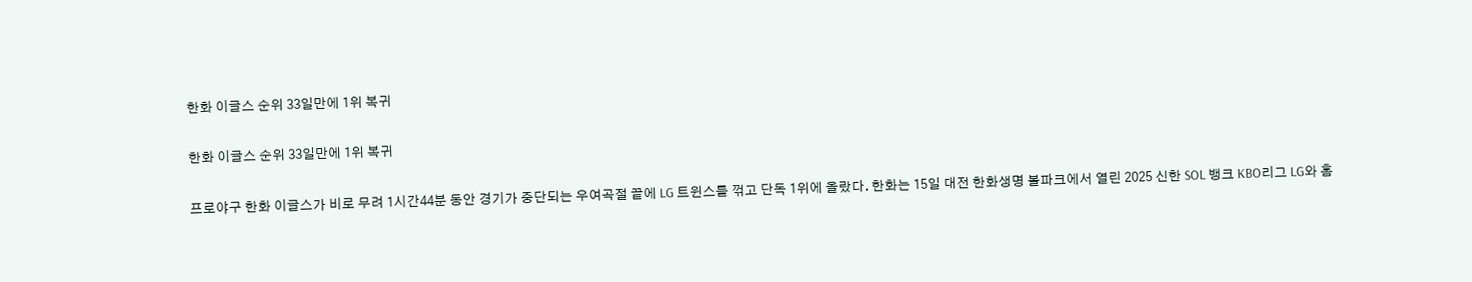한화 이글스 순위 33일만에 1위 복귀

한화 이글스 순위 33일만에 1위 복귀

프로야구 한화 이글스가 비로 무려 1시간44분 동안 경기가 중단되는 우여곡절 끝에 LG 트윈스를 꺾고 단독 1위에 올랐다. 한화는 15일 대전 한화생명 볼파크에서 열린 2025 신한 SOL 뱅크 KBO리그 LG와 홈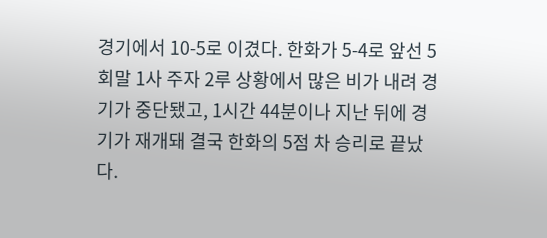경기에서 10-5로 이겼다. 한화가 5-4로 앞선 5회말 1사 주자 2루 상황에서 많은 비가 내려 경기가 중단됐고, 1시간 44분이나 지난 뒤에 경기가 재개돼 결국 한화의 5점 차 승리로 끝났다.